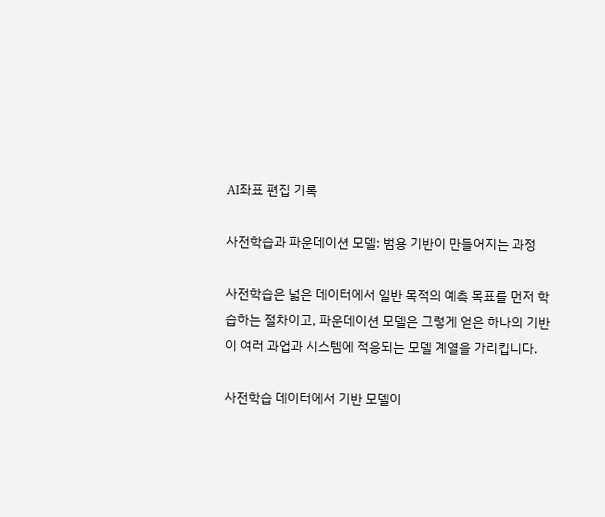AI좌표 편집 기록

사전학습과 파운데이션 모델: 범용 기반이 만들어지는 과정

사전학습은 넓은 데이터에서 일반 목적의 예측 목표를 먼저 학습하는 절차이고, 파운데이션 모델은 그렇게 얻은 하나의 기반이 여러 과업과 시스템에 적응되는 모델 계열을 가리킵니다.

사전학습 데이터에서 기반 모델이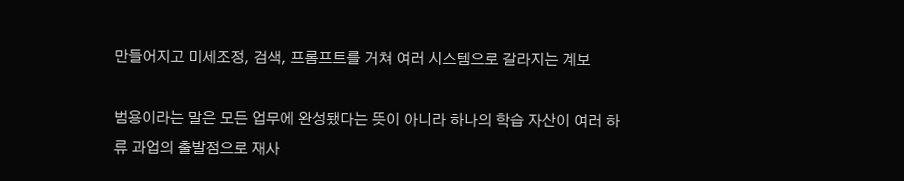만들어지고 미세조정, 검색, 프롬프트를 거쳐 여러 시스템으로 갈라지는 계보

범용이라는 말은 모든 업무에 완성됐다는 뜻이 아니라 하나의 학습 자산이 여러 하류 과업의 출발점으로 재사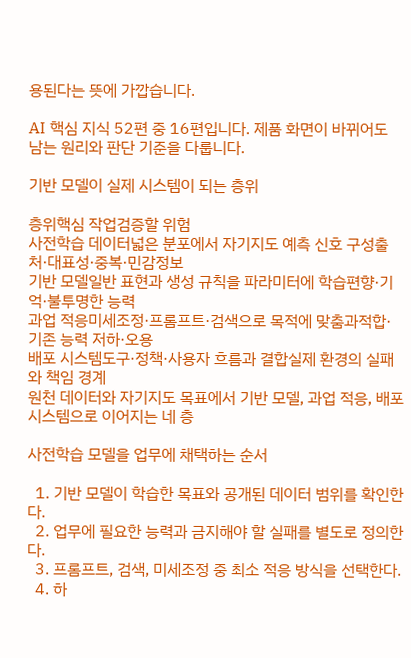용된다는 뜻에 가깝습니다.

AI 핵심 지식 52편 중 16편입니다. 제품 화면이 바뀌어도 남는 원리와 판단 기준을 다룹니다.

기반 모델이 실제 시스템이 되는 층위

층위핵심 작업검증할 위험
사전학습 데이터넓은 분포에서 자기지도 예측 신호 구성출처·대표성·중복·민감정보
기반 모델일반 표현과 생성 규칙을 파라미터에 학습편향·기억·불투명한 능력
과업 적응미세조정·프롬프트·검색으로 목적에 맞춤과적합·기존 능력 저하·오용
배포 시스템도구·정책·사용자 흐름과 결합실제 환경의 실패와 책임 경계
원천 데이터와 자기지도 목표에서 기반 모델, 과업 적응, 배포 시스템으로 이어지는 네 층

사전학습 모델을 업무에 채택하는 순서

  1. 기반 모델이 학습한 목표와 공개된 데이터 범위를 확인한다.
  2. 업무에 필요한 능력과 금지해야 할 실패를 별도로 정의한다.
  3. 프롬프트, 검색, 미세조정 중 최소 적응 방식을 선택한다.
  4. 하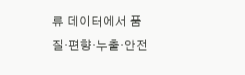류 데이터에서 품질·편향·누출·안전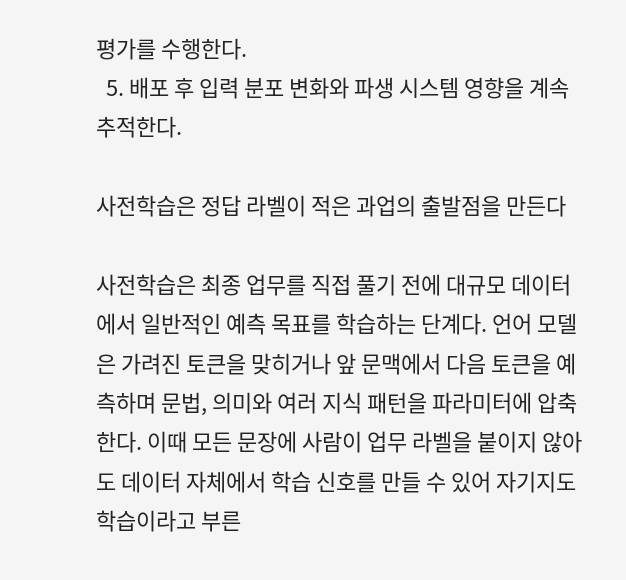평가를 수행한다.
  5. 배포 후 입력 분포 변화와 파생 시스템 영향을 계속 추적한다.

사전학습은 정답 라벨이 적은 과업의 출발점을 만든다

사전학습은 최종 업무를 직접 풀기 전에 대규모 데이터에서 일반적인 예측 목표를 학습하는 단계다. 언어 모델은 가려진 토큰을 맞히거나 앞 문맥에서 다음 토큰을 예측하며 문법, 의미와 여러 지식 패턴을 파라미터에 압축한다. 이때 모든 문장에 사람이 업무 라벨을 붙이지 않아도 데이터 자체에서 학습 신호를 만들 수 있어 자기지도 학습이라고 부른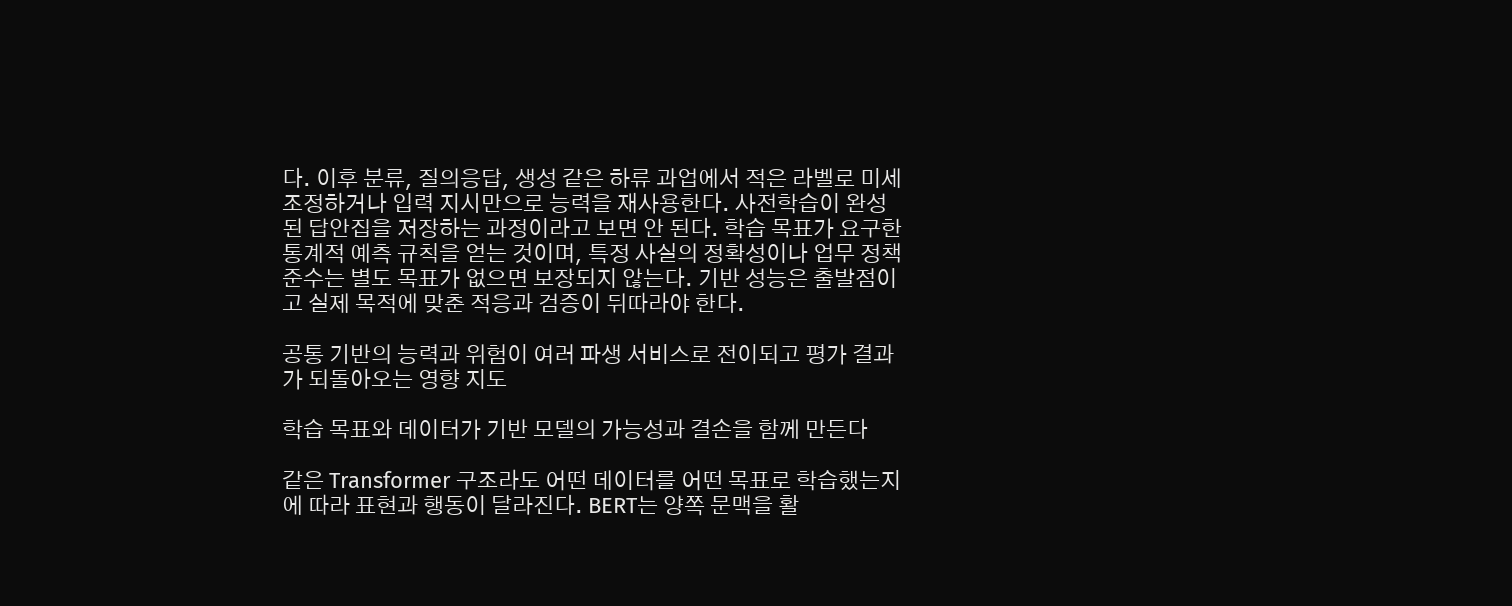다. 이후 분류, 질의응답, 생성 같은 하류 과업에서 적은 라벨로 미세조정하거나 입력 지시만으로 능력을 재사용한다. 사전학습이 완성된 답안집을 저장하는 과정이라고 보면 안 된다. 학습 목표가 요구한 통계적 예측 규칙을 얻는 것이며, 특정 사실의 정확성이나 업무 정책 준수는 별도 목표가 없으면 보장되지 않는다. 기반 성능은 출발점이고 실제 목적에 맞춘 적응과 검증이 뒤따라야 한다.

공통 기반의 능력과 위험이 여러 파생 서비스로 전이되고 평가 결과가 되돌아오는 영향 지도

학습 목표와 데이터가 기반 모델의 가능성과 결손을 함께 만든다

같은 Transformer 구조라도 어떤 데이터를 어떤 목표로 학습했는지에 따라 표현과 행동이 달라진다. BERT는 양쪽 문맥을 활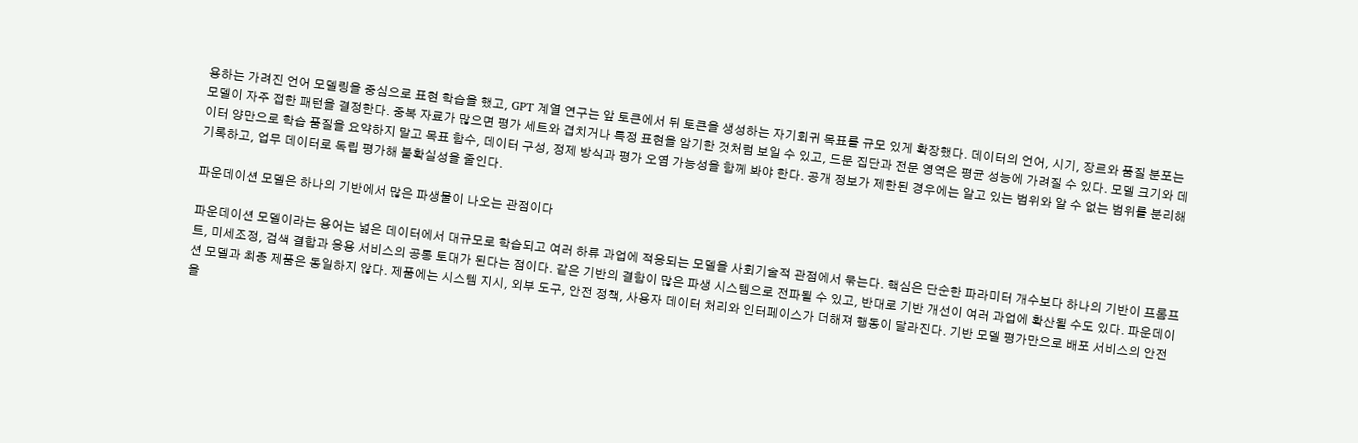용하는 가려진 언어 모델링을 중심으로 표현 학습을 했고, GPT 계열 연구는 앞 토큰에서 뒤 토큰을 생성하는 자기회귀 목표를 규모 있게 확장했다. 데이터의 언어, 시기, 장르와 품질 분포는 모델이 자주 접한 패턴을 결정한다. 중복 자료가 많으면 평가 세트와 겹치거나 특정 표현을 암기한 것처럼 보일 수 있고, 드문 집단과 전문 영역은 평균 성능에 가려질 수 있다. 모델 크기와 데이터 양만으로 학습 품질을 요약하지 말고 목표 함수, 데이터 구성, 정제 방식과 평가 오염 가능성을 함께 봐야 한다. 공개 정보가 제한된 경우에는 알고 있는 범위와 알 수 없는 범위를 분리해 기록하고, 업무 데이터로 독립 평가해 불확실성을 줄인다.

파운데이션 모델은 하나의 기반에서 많은 파생물이 나오는 관점이다

파운데이션 모델이라는 용어는 넓은 데이터에서 대규모로 학습되고 여러 하류 과업에 적응되는 모델을 사회기술적 관점에서 묶는다. 핵심은 단순한 파라미터 개수보다 하나의 기반이 프롬프트, 미세조정, 검색 결합과 응용 서비스의 공통 토대가 된다는 점이다. 같은 기반의 결함이 많은 파생 시스템으로 전파될 수 있고, 반대로 기반 개선이 여러 과업에 확산될 수도 있다. 파운데이션 모델과 최종 제품은 동일하지 않다. 제품에는 시스템 지시, 외부 도구, 안전 정책, 사용자 데이터 처리와 인터페이스가 더해져 행동이 달라진다. 기반 모델 평가만으로 배포 서비스의 안전을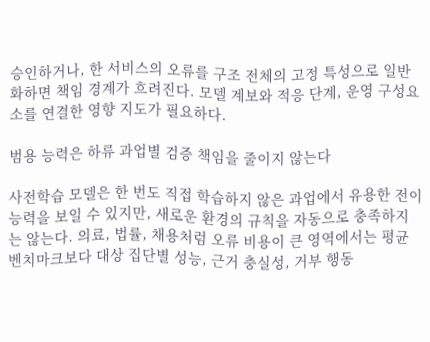승인하거나, 한 서비스의 오류를 구조 전체의 고정 특성으로 일반화하면 책임 경계가 흐려진다. 모델 계보와 적응 단계, 운영 구성요소를 연결한 영향 지도가 필요하다.

범용 능력은 하류 과업별 검증 책임을 줄이지 않는다

사전학습 모델은 한 번도 직접 학습하지 않은 과업에서 유용한 전이 능력을 보일 수 있지만, 새로운 환경의 규칙을 자동으로 충족하지는 않는다. 의료, 법률, 채용처럼 오류 비용이 큰 영역에서는 평균 벤치마크보다 대상 집단별 성능, 근거 충실성, 거부 행동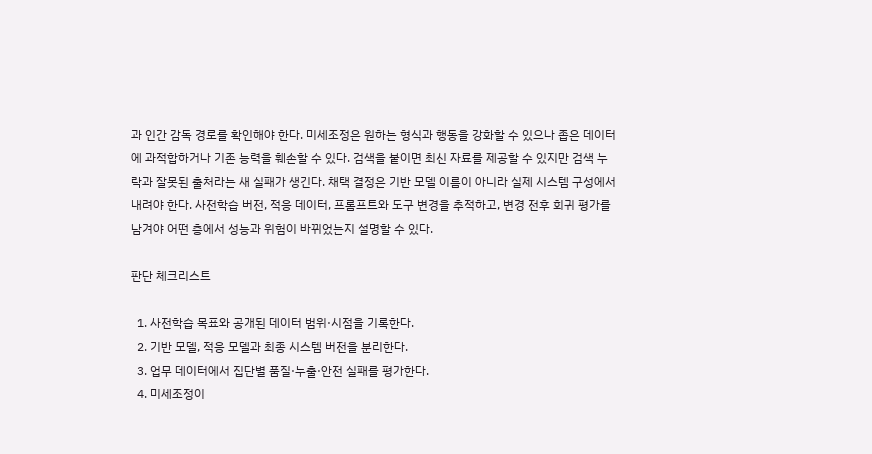과 인간 감독 경로를 확인해야 한다. 미세조정은 원하는 형식과 행동을 강화할 수 있으나 좁은 데이터에 과적합하거나 기존 능력을 훼손할 수 있다. 검색을 붙이면 최신 자료를 제공할 수 있지만 검색 누락과 잘못된 출처라는 새 실패가 생긴다. 채택 결정은 기반 모델 이름이 아니라 실제 시스템 구성에서 내려야 한다. 사전학습 버전, 적응 데이터, 프롬프트와 도구 변경을 추적하고, 변경 전후 회귀 평가를 남겨야 어떤 층에서 성능과 위험이 바뀌었는지 설명할 수 있다.

판단 체크리스트

  1. 사전학습 목표와 공개된 데이터 범위·시점을 기록한다.
  2. 기반 모델, 적응 모델과 최종 시스템 버전을 분리한다.
  3. 업무 데이터에서 집단별 품질·누출·안전 실패를 평가한다.
  4. 미세조정이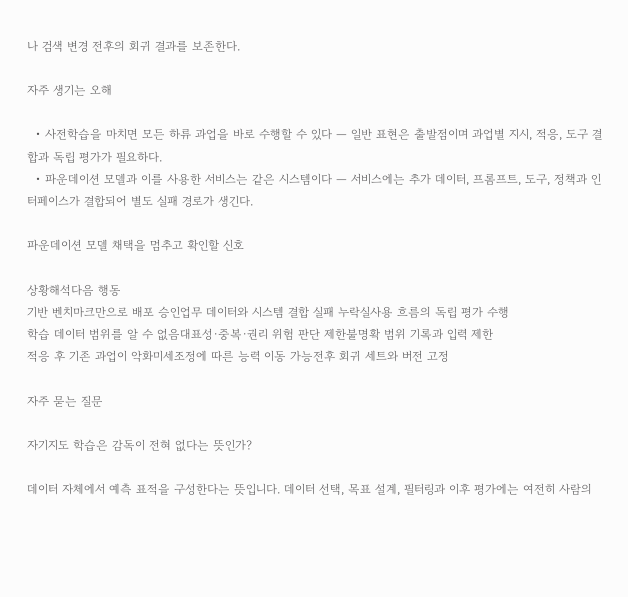나 검색 변경 전후의 회귀 결과를 보존한다.

자주 생기는 오해

  • 사전학습을 마치면 모든 하류 과업을 바로 수행할 수 있다 — 일반 표현은 출발점이며 과업별 지시, 적응, 도구 결합과 독립 평가가 필요하다.
  • 파운데이션 모델과 이를 사용한 서비스는 같은 시스템이다 — 서비스에는 추가 데이터, 프롬프트, 도구, 정책과 인터페이스가 결합되어 별도 실패 경로가 생긴다.

파운데이션 모델 채택을 멈추고 확인할 신호

상황해석다음 행동
기반 벤치마크만으로 배포 승인업무 데이터와 시스템 결합 실패 누락실사용 흐름의 독립 평가 수행
학습 데이터 범위를 알 수 없음대표성·중복·권리 위험 판단 제한불명확 범위 기록과 입력 제한
적응 후 기존 과업이 악화미세조정에 따른 능력 이동 가능전후 회귀 세트와 버전 고정

자주 묻는 질문

자기지도 학습은 감독이 전혀 없다는 뜻인가?

데이터 자체에서 예측 표적을 구성한다는 뜻입니다. 데이터 선택, 목표 설계, 필터링과 이후 평가에는 여전히 사람의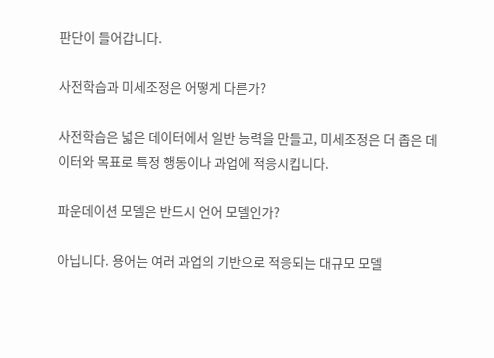판단이 들어갑니다.

사전학습과 미세조정은 어떻게 다른가?

사전학습은 넓은 데이터에서 일반 능력을 만들고, 미세조정은 더 좁은 데이터와 목표로 특정 행동이나 과업에 적응시킵니다.

파운데이션 모델은 반드시 언어 모델인가?

아닙니다. 용어는 여러 과업의 기반으로 적응되는 대규모 모델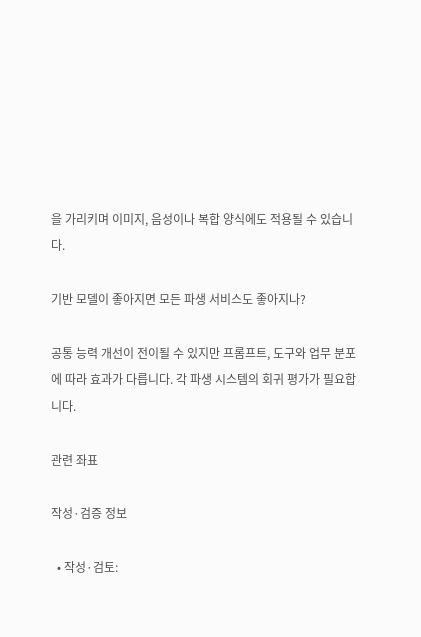을 가리키며 이미지, 음성이나 복합 양식에도 적용될 수 있습니다.

기반 모델이 좋아지면 모든 파생 서비스도 좋아지나?

공통 능력 개선이 전이될 수 있지만 프롬프트, 도구와 업무 분포에 따라 효과가 다릅니다. 각 파생 시스템의 회귀 평가가 필요합니다.

관련 좌표

작성·검증 정보

  • 작성·검토: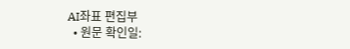AI좌표 편집부
  • 원문 확인일: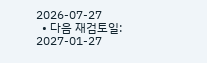2026-07-27
  • 다음 재검토일: 2027-01-27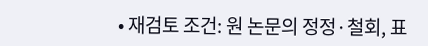• 재검토 조건: 원 논문의 정정·철회, 표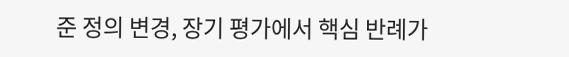준 정의 변경, 장기 평가에서 핵심 반례가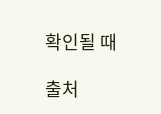확인될 때

출처